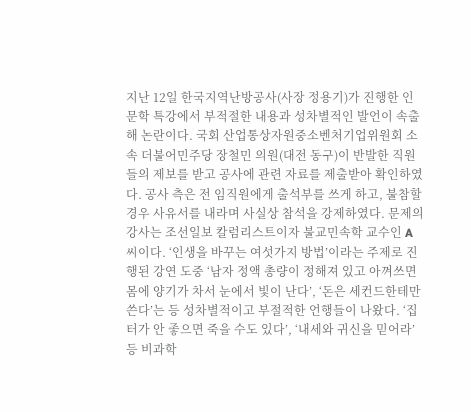지난 12일 한국지역난방공사(사장 정용기)가 진행한 인문학 특강에서 부적절한 내용과 성차별적인 발언이 속출해 논란이다. 국회 산업통상자원중소벤처기업위원회 소속 더불어민주당 장철민 의원(대전 동구)이 반발한 직원들의 제보를 받고 공사에 관련 자료를 제출받아 확인하였다. 공사 측은 전 임직원에게 출석부를 쓰게 하고, 불참할 경우 사유서를 내라며 사실상 참석을 강제하였다. 문제의 강사는 조선일보 칼럼리스트이자 불교민속학 교수인 A 씨이다. ‘인생을 바꾸는 여섯가지 방법’이라는 주제로 진행된 강연 도중 ‘남자 정액 총량이 정해져 있고 아껴쓰면 몸에 양기가 차서 눈에서 빛이 난다’, ‘돈은 세컨드한테만 쓴다’는 등 성차별적이고 부절적한 언행들이 나왔다. ‘집터가 안 좋으면 죽을 수도 있다’, ‘내세와 귀신을 믿어라’ 등 비과학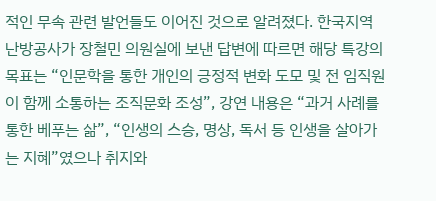적인 무속 관련 발언들도 이어진 것으로 알려졌다. 한국지역난방공사가 장철민 의원실에 보낸 답변에 따르면 해당 특강의 목표는 “인문학을 통한 개인의 긍정적 변화 도모 및 전 임직원이 함께 소통하는 조직문화 조성”, 강연 내용은 “과거 사례를 통한 베푸는 삶”, “인생의 스승, 명상, 독서 등 인생을 살아가는 지혜”였으나 취지와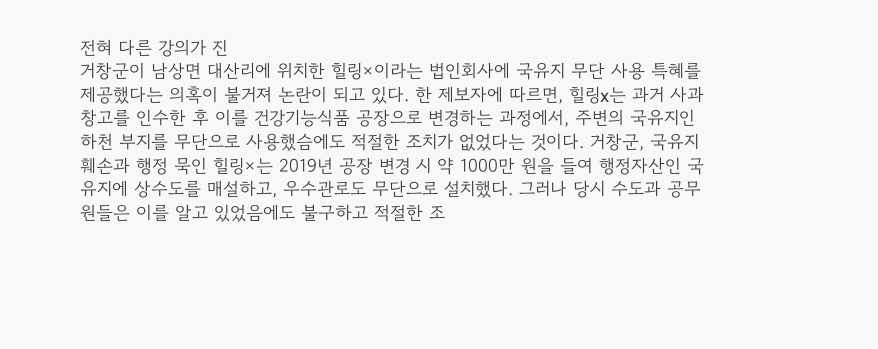전혀 다른 강의가 진
거창군이 남상면 대산리에 위치한 힐링×이라는 법인회사에 국유지 무단 사용 특혜를 제공했다는 의혹이 불거져 논란이 되고 있다. 한 제보자에 따르면, 힐링x는 과거 사과 창고를 인수한 후 이를 건강기능식품 공장으로 변경하는 과정에서, 주변의 국유지인 하천 부지를 무단으로 사용했슴에도 적절한 조치가 없었다는 것이다. 거창군, 국유지 훼손과 행정 묵인 힐링×는 2019년 공장 변경 시 약 1000만 원을 들여 행정자산인 국유지에 상수도를 매설하고, 우수관로도 무단으로 설치했다. 그러나 당시 수도과 공무원들은 이를 알고 있었음에도 불구하고 적절한 조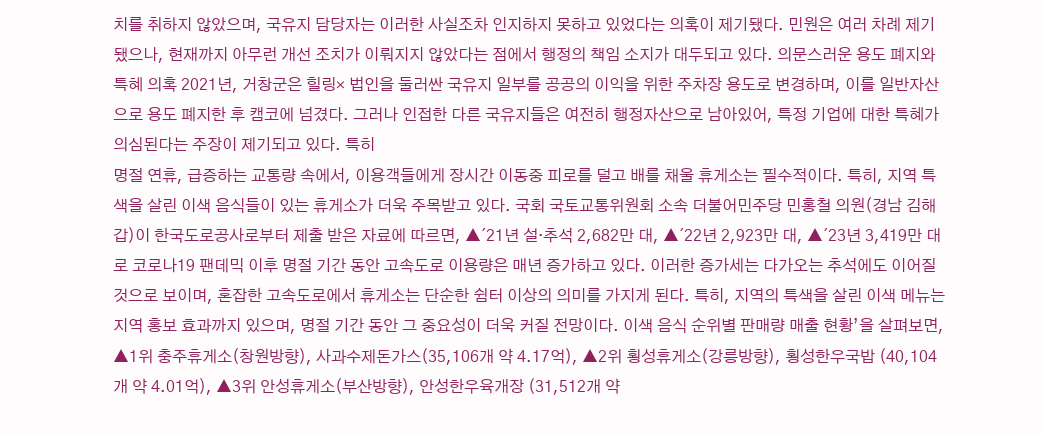치를 취하지 않았으며, 국유지 담당자는 이러한 사실조차 인지하지 못하고 있었다는 의혹이 제기됐다. 민원은 여러 차례 제기됐으나, 현재까지 아무런 개선 조치가 이뤄지지 않았다는 점에서 행정의 책임 소지가 대두되고 있다. 의문스러운 용도 폐지와 특혜 의혹 2021년, 거창군은 힐링× 법인을 둘러싼 국유지 일부를 공공의 이익을 위한 주차장 용도로 변경하며, 이를 일반자산으로 용도 폐지한 후 캠코에 넘겼다. 그러나 인접한 다른 국유지들은 여전히 행정자산으로 남아있어, 특정 기업에 대한 특혜가 의심된다는 주장이 제기되고 있다. 특히
명절 연휴, 급증하는 교통량 속에서, 이용객들에게 장시간 이동중 피로를 덜고 배를 채울 휴게소는 필수적이다. 특히, 지역 특색을 살린 이색 음식들이 있는 휴게소가 더욱 주목받고 있다. 국회 국토교통위원회 소속 더불어민주당 민홍철 의원(경남 김해갑)이 한국도로공사로부터 제출 받은 자료에 따르면, ▲´21년 설·추석 2,682만 대, ▲´22년 2,923만 대, ▲´23년 3,419만 대로 코로나19 팬데믹 이후 명절 기간 동안 고속도로 이용량은 매년 증가하고 있다. 이러한 증가세는 다가오는 추석에도 이어질 것으로 보이며, 혼잡한 고속도로에서 휴게소는 단순한 쉼터 이상의 의미를 가지게 된다. 특히, 지역의 특색을 살린 이색 메뉴는 지역 홍보 효과까지 있으며, 명절 기간 동안 그 중요성이 더욱 커질 전망이다. 이색 음식 순위별 판매량 매출 현황’을 살펴보면, ▲1위 충주휴게소(창원방향), 사과수제돈가스(35,106개 약 4.17억), ▲2위 횡성휴게소(강릉방향), 횡성한우국밥 (40,104개 약 4.01억), ▲3위 안성휴게소(부산방향), 안성한우육개장 (31,512개 약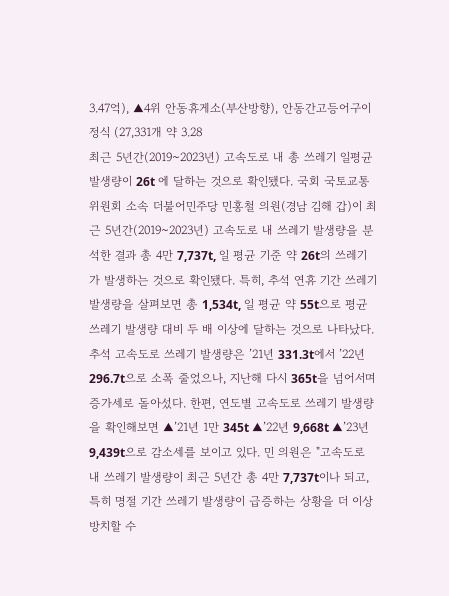3.47억), ▲4위 안동휴게소(부산방향), 안동간고등어구이정식 (27,331개 약 3.28
최근 5년간(2019~2023년) 고속도로 내 총 쓰레기 일평균 발생량이 26t 에 달하는 것으로 확인됐다. 국회 국토교통위원회 소속 더불어민주당 민홍철 의원(경남 김해 갑)이 최근 5년간(2019~2023년) 고속도로 내 쓰레기 발생량을 분석한 결과 총 4만 7,737t, 일 평균 기준 약 26t의 쓰레기가 발생하는 것으로 확인됐다. 특히, 추석 연휴 기간 쓰레기 발생량을 살펴보면 총 1,534t, 일 평균 약 55t으로 평균 쓰레기 발생량 대비 두 배 이상에 달하는 것으로 나타났다. 추석 고속도로 쓰레기 발생량은 ’21년 331.3t에서 ’22년 296.7t으로 소폭 줄었으나, 지난해 다시 365t을 넘어서며 증가세로 돌아섰다. 한편, 연도별 고속도로 쓰레기 발생량을 확인해보면 ▲’21년 1만 345t ▲’22년 9,668t ▲’23년 9,439t으로 감소세를 보이고 있다. 민 의원은 "고속도로 내 쓰레기 발생량이 최근 5년간 총 4만 7,737t이나 되고, 특히 명절 기간 쓰레기 발생량이 급증하는 상황을 더 이상 방치할 수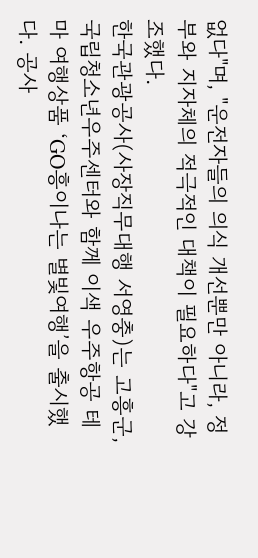없다"며, "운전자들의 의식 개선뿐만 아니라, 정부와 지자체의 적극적인 대책이 필요하다"고 강조했다.
한국관광공사(사장직무대행 서영충)는 고흥군, 국립청소년우주센터와 함께 이색 우주항공 테마 여행상품 ‘GO흥이나는 별빛여행’을 출시했다. 공사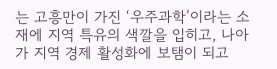는 고흥만이 가진 ‘우주과학’이라는 소재에 지역 특유의 색깔을 입히고, 나아가 지역 경제 활성화에 보탬이 되고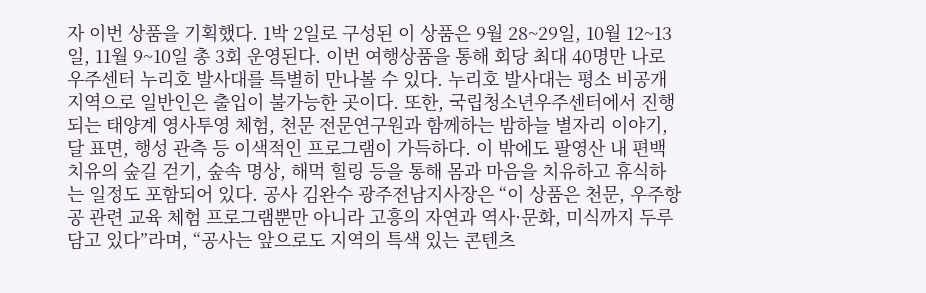자 이번 상품을 기획했다. 1박 2일로 구성된 이 상품은 9월 28~29일, 10월 12~13일, 11월 9~10일 총 3회 운영된다. 이번 여행상품을 통해 회당 최대 40명만 나로우주센터 누리호 발사대를 특별히 만나볼 수 있다. 누리호 발사대는 평소 비공개 지역으로 일반인은 출입이 불가능한 곳이다. 또한, 국립청소년우주센터에서 진행되는 태양계 영사투영 체험, 천문 전문연구원과 함께하는 밤하늘 별자리 이야기, 달 표면, 행성 관측 등 이색적인 프로그램이 가득하다. 이 밖에도 팔영산 내 편백 치유의 숲길 걷기, 숲속 명상, 해먹 힐링 등을 통해 몸과 마음을 치유하고 휴식하는 일정도 포함되어 있다. 공사 김완수 광주전남지사장은 “이 상품은 천문, 우주항공 관련 교육 체험 프로그램뿐만 아니라 고흥의 자연과 역사·문화, 미식까지 두루 담고 있다”라며, “공사는 앞으로도 지역의 특색 있는 콘텐츠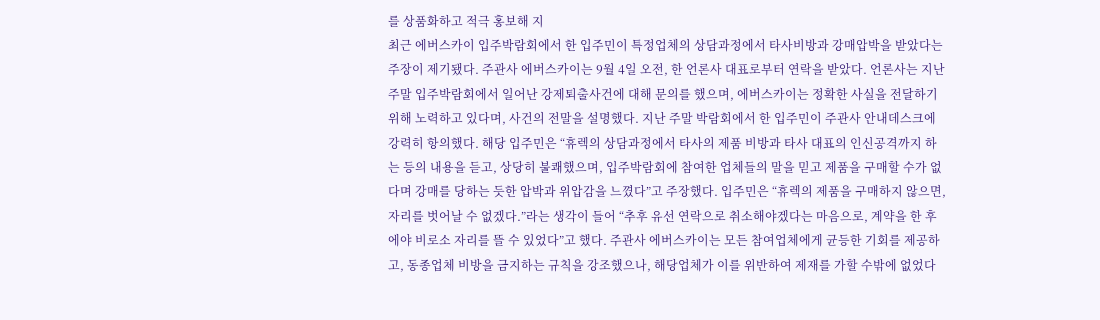를 상품화하고 적극 홍보해 지
최근 에버스카이 입주박람회에서 한 입주민이 특정업체의 상담과정에서 타사비방과 강매압박을 받았다는 주장이 제기됐다. 주관사 에버스카이는 9월 4일 오전, 한 언론사 대표로부터 연락을 받았다. 언론사는 지난 주말 입주박람회에서 일어난 강제퇴출사건에 대해 문의를 했으며, 에버스카이는 정확한 사실을 전달하기 위해 노력하고 있다며, 사건의 전말을 설명했다. 지난 주말 박람회에서 한 입주민이 주관사 안내데스크에 강력히 항의했다. 해당 입주민은 “휴렉의 상담과정에서 타사의 제품 비방과 타사 대표의 인신공격까지 하는 등의 내용을 듣고, 상당히 불쾌했으며, 입주박람회에 참여한 업체들의 말을 믿고 제품을 구매할 수가 없다며 강매를 당하는 듯한 압박과 위압감을 느꼈다”고 주장했다. 입주민은 “휴렉의 제품을 구매하지 않으면, 자리를 벗어날 수 없겠다.”라는 생각이 들어 “추후 유선 연락으로 취소해야겠다는 마음으로, 계약을 한 후에야 비로소 자리를 뜰 수 있었다”고 했다. 주관사 에버스카이는 모든 참여업체에게 균등한 기회를 제공하고, 동종업체 비방을 금지하는 규칙을 강조했으나, 해당업체가 이를 위반하여 제재를 가할 수밖에 없었다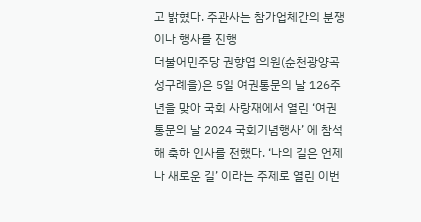고 밝혔다. 주관사는 참가업체간의 분쟁이나 행사를 진행
더불어민주당 권향엽 의원(순천광양곡성구례을)은 5일 여권통문의 날 126주년을 맞아 국회 사랑재에서 열린 ‘여권통문의 날 2024 국회기념행사’ 에 참석해 축하 인사를 전했다. ‘나의 길은 언제나 새로운 길’ 이라는 주제로 열린 이번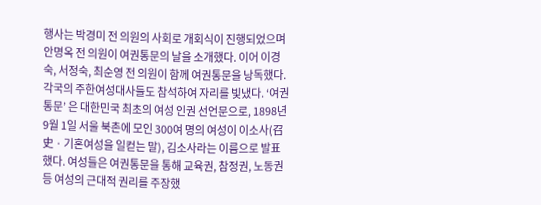행사는 박경미 전 의원의 사회로 개회식이 진행되었으며 안명옥 전 의원이 여권통문의 날을 소개했다. 이어 이경숙, 서정숙, 최순영 전 의원이 함께 여권통문을 낭독했다. 각국의 주한여성대사들도 참석하여 자리를 빛냈다. ‘여권통문’ 은 대한민국 최초의 여성 인권 선언문으로, 1898년 9월 1일 서울 북촌에 모인 300여 명의 여성이 이소사(召史 · 기혼여성을 일컫는 말), 김소사라는 이름으로 발표했다. 여성들은 여권통문을 통해 교육권, 참정권, 노동권 등 여성의 근대적 권리를 주장했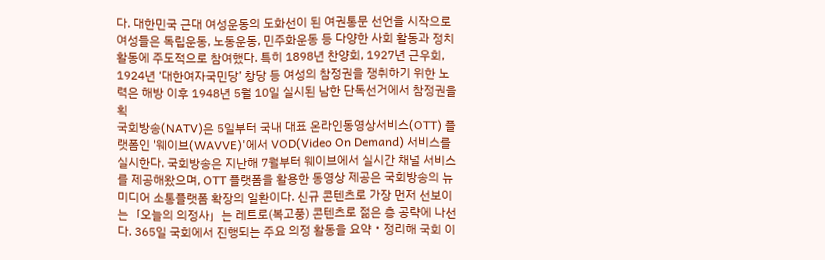다. 대한민국 근대 여성운동의 도화선이 된 여권통문 선언을 시작으로 여성들은 독립운동, 노동운동, 민주화운동 등 다양한 사회 활동과 정치 활동에 주도적으로 참여했다. 특히 1898년 찬양회, 1927년 근우회, 1924년 ‘대한여자국민당’ 창당 등 여성의 참정권을 쟁취하기 위한 노력은 해방 이후 1948년 5월 10일 실시된 남한 단독선거에서 참정권을 획
국회방송(NATV)은 5일부터 국내 대표 온라인동영상서비스(OTT) 플랫폼인 '웨이브(WAVVE)'에서 VOD(Video On Demand) 서비스를 실시한다. 국회방송은 지난해 7월부터 웨이브에서 실시간 채널 서비스를 제공해왔으며, OTT 플랫폼을 활용한 동영상 제공은 국회방송의 뉴미디어 소통플랫폼 확장의 일환이다. 신규 콘텐츠로 가장 먼저 선보이는「오늘의 의정사」는 레트로(복고풍) 콘텐츠로 젊은 층 공략에 나선다. 365일 국회에서 진행되는 주요 의정 활동을 요약‧정리해 국회 이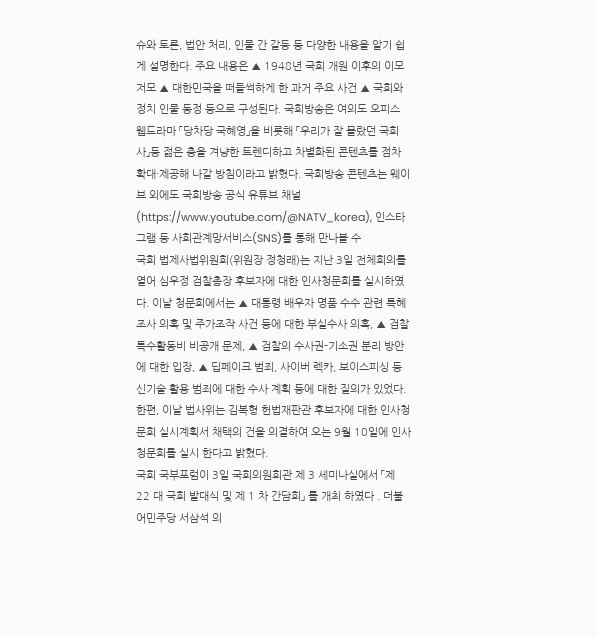슈와 토론, 법안 처리, 인물 간 갈등 등 다양한 내용을 알기 쉽게 설명한다. 주요 내용은 ▲ 1948년 국회 개원 이후의 이모저모 ▲ 대한민국을 떠들썩하게 한 과거 주요 사건 ▲ 국회와 정치 인물 동정 등으로 구성된다. 국회방송은 여의도 오피스 웹드라마 「당차당 국혜영」을 비롯해 「우리가 잘 몰랐던 국회사」등 젊은 층을 겨냥한 트렌디하고 차별화된 콘텐츠를 점차 확대·제공해 나갈 방침이라고 밝혔다. 국회방송 콘텐츠는 웨이브 외에도 국회방송 공식 유튜브 채널 (https://www.youtube.com/@NATV_korea), 인스타그램 등 사회관계망서비스(SNS)를 통해 만나볼 수
국회 법제사법위원회(위원장 정청래)는 지난 3일 전체회의를 열어 심우정 검찰총장 후보자에 대한 인사청문회를 실시하였다. 이날 청문회에서는 ▲ 대통령 배우자 명품 수수 관련 특혜 조사 의혹 및 주가조작 사건 등에 대한 부실수사 의혹, ▲ 검찰 특수활동비 비공개 문제, ▲ 검찰의 수사권-기소권 분리 방안에 대한 입장, ▲ 딥페이크 범죄, 사이버 렉카, 보이스피싱 등 신기술 활용 범죄에 대한 수사 계획 등에 대한 질의가 있었다. 한편, 이날 법사위는 김복형 헌법재판관 후보자에 대한 인사청문회 실시계획서 채택의 건을 의결하여 오는 9월 10일에 인사청문회를 실시 한다고 밝혔다.
국회 국부포럼이 3일 국회의원회관 제 3 세미나실에서 「제 22 대 국회 발대식 및 제 1 차 간담회」 를 개최 하였다 . 더불어민주당 서삼석 의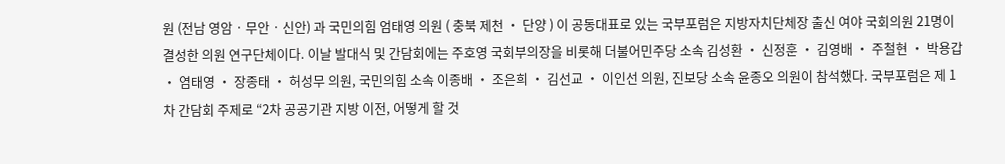원 (전남 영암 · 무안 · 신안) 과 국민의힘 엄태영 의원 ( 충북 제천 ‧ 단양 ) 이 공동대표로 있는 국부포럼은 지방자치단체장 출신 여야 국회의원 21명이 결성한 의원 연구단체이다. 이날 발대식 및 간담회에는 주호영 국회부의장을 비롯해 더불어민주당 소속 김성환 ‧ 신정훈 ‧ 김영배 ‧ 주철현 ‧ 박용갑 ‧ 염태영 ‧ 장종태 ‧ 허성무 의원, 국민의힘 소속 이종배 ‧ 조은희 ‧ 김선교 ‧ 이인선 의원, 진보당 소속 윤종오 의원이 참석했다. 국부포럼은 제 1차 간담회 주제로 “2차 공공기관 지방 이전, 어떻게 할 것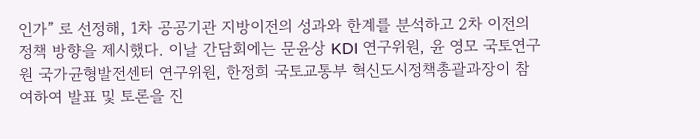인가” 로 선정해, 1차 공공기관 지방이전의 성과와 한계를 분석하고 2차 이전의 정책 방향을 제시했다. 이날 간담회에는 문윤상 KDI 연구위원, 윤 영모 국토연구원 국가균형발전센터 연구위원, 한정희 국토교통부 혁신도시정책총괄과장이 참여하여 발표 및 토론을 진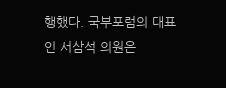행했다. 국부포럼의 대표인 서삼석 의원은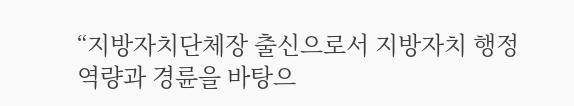“지방자치단체장 출신으로서 지방자치 행정 역량과 경륜을 바탕으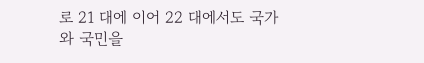로 21 대에 이어 22 대에서도 국가와 국민을